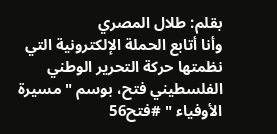بقلم: طلال المصري
وأنا أتابع الحملة الإلكترونية التي نظمتها حركة التحرير الوطني الفلسطيني فتح، بوسم " مسيرة الأوفياء " #فتح56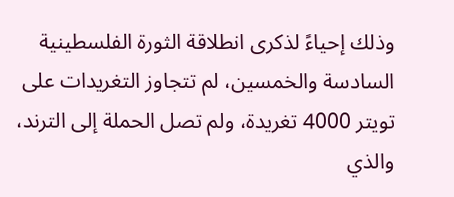وذلك إحياءً لذكرى انطلاقة الثورة الفلسطينية السادسة والخمسين، لم تتجاوز التغريدات على تويتر 4000 تغريدة، ولم تصل الحملة إلى الترند، والذي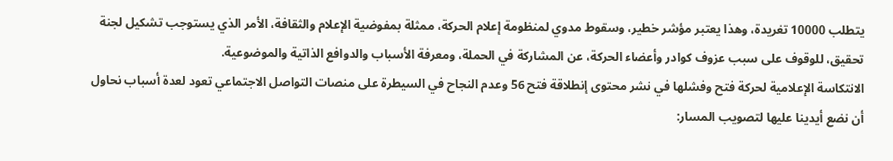يتطلب 10000 تغريدة، وهذا يعتبر مؤشر خطير، وسقوط مدوي لمنظومة إعلام الحركة، ممثلة بمفوضية الإعلام والثقافة، الأمر الذي يستوجب تشكيل لجنة تحقيق، للوقوف على سبب عزوف كوادر وأعضاء الحركة، عن المشاركة في الحملة، ومعرفة الأسباب والدوافع الذاتية والموضوعية.
الانتكاسة الإعلامية لحركة فتح وفشلها في نشر محتوى إنطلاقة فتح 56 وعدم النجاح في السيطرة على منصات التواصل الاجتماعي تعود لعدة أسباب نحاول أن نضع أيدينا عليها لتصويب المسار: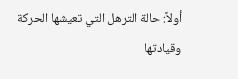أولاً: حالة الترهل التي تعيشها الحركة وقيادتها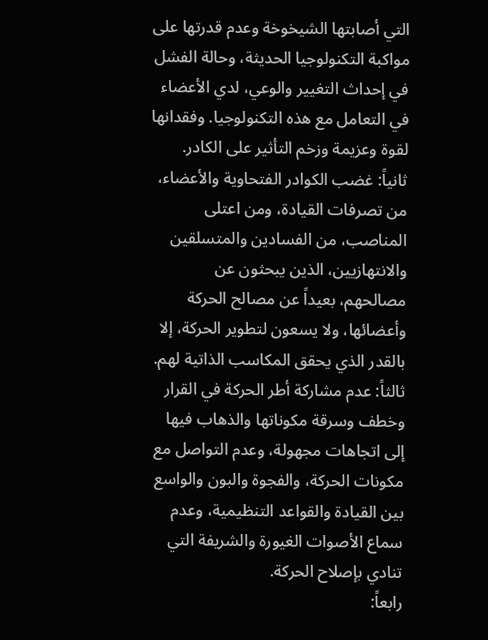التي أصابتها الشيخوخة وعدم قدرتها على مواكبة التكنولوجيا الحديثة، وحالة الفشل في إحداث التغيير والوعي، لدي الأعضاء في التعامل مع هذه التكنولوجيا. وفقدانها لقوة وعزيمة وزخم التأثير على الكادر.
ثانياً: غضب الكوادر الفتحاوية والأعضاء، من تصرفات القيادة، ومن اعتلى المناصب، من الفسادين والمتسلقين والانتهازيين، الذين يبحثون عن مصالحهم، بعيداً عن مصالح الحركة وأعضائها، ولا يسعون لتطوير الحركة، إلا بالقدر الذي يحقق المكاسب الذاتية لهم.
ثالثاً: عدم مشاركة أطر الحركة في القرار وخطف وسرقة مكوناتها والذهاب فيها إلى اتجاهات مجهولة، وعدم التواصل مع مكونات الحركة، والفجوة والبون والواسع بين القيادة والقواعد التنظيمية، وعدم سماع الأصوات الغيورة والشريفة التي تنادي بإصلاح الحركة.
رابعاً: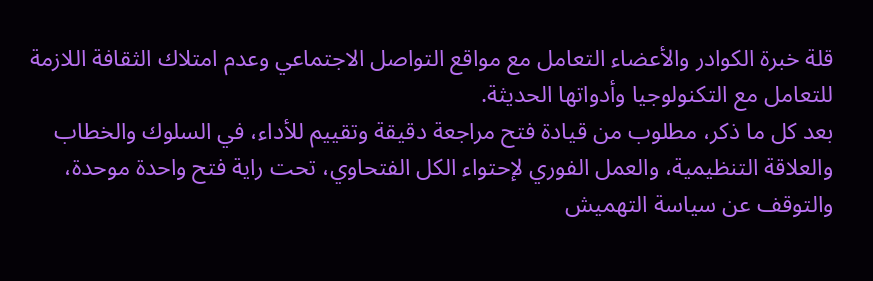قلة خبرة الكوادر والأعضاء التعامل مع مواقع التواصل الاجتماعي وعدم امتلاك الثقافة اللازمة للتعامل مع التكنولوجيا وأدواتها الحديثة.
بعد كل ما ذكر، مطلوب من قيادة فتح مراجعة دقيقة وتقييم للأداء، في السلوك والخطاب والعلاقة التنظيمية، والعمل الفوري لإحتواء الكل الفتحاوي، تحت راية فتح واحدة موحدة، والتوقف عن سياسة التهميش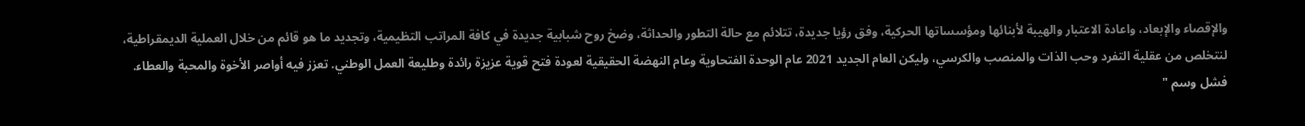والإقصاء والإبعاد، واعادة الاعتبار والهيبة لأبنائها ومؤسساتها الحركية، وفق رؤيا جديدة، تتلائم مع حالة التطور والحداثة، وضخ روح شبابية جديدة في كافة المراتب التظيمية، وتجديد ما هو قائم من خلال العملية الديمقراطية، لنتخلص من عقلية التفرد وحب الذات والمنصب والكرسي، وليكن العام الجديد 2021 عام الوحدة الفتحاوية وعام النهضة الحقيقية لعودة فتح قوية عزيزة رائدة وطليعة العمل الوطني. تعزز فيه أواصر الأخوة والمحبة والعطاء.
فشل وسم "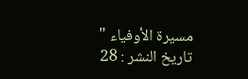مسيرة الأوفياء "
تاريخ النشر : 28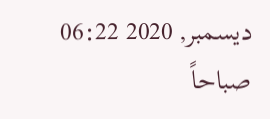ديسمبر, 2020 06:22 صباحاً